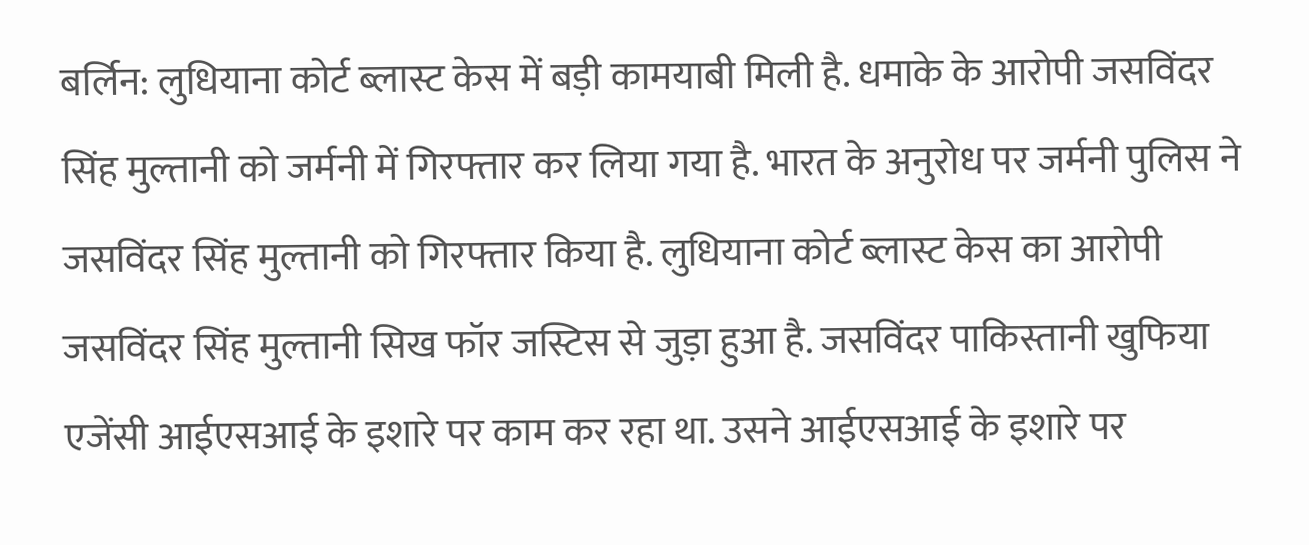बर्लिन: लुधियाना कोर्ट ब्लास्ट केस में बड़ी कामयाबी मिली है. धमाके के आरोपी जसविंदर सिंह मुल्तानी को जर्मनी में गिरफ्तार कर लिया गया है. भारत के अनुरोध पर जर्मनी पुलिस ने जसविंदर सिंह मुल्तानी को गिरफ्तार किया है. लुधियाना कोर्ट ब्लास्ट केस का आरोपी जसविंदर सिंह मुल्तानी सिख फॉर जस्टिस से जुड़ा हुआ है. जसविंदर पाकिस्तानी खुफिया एजेंसी आईएसआई के इशारे पर काम कर रहा था. उसने आईएसआई के इशारे पर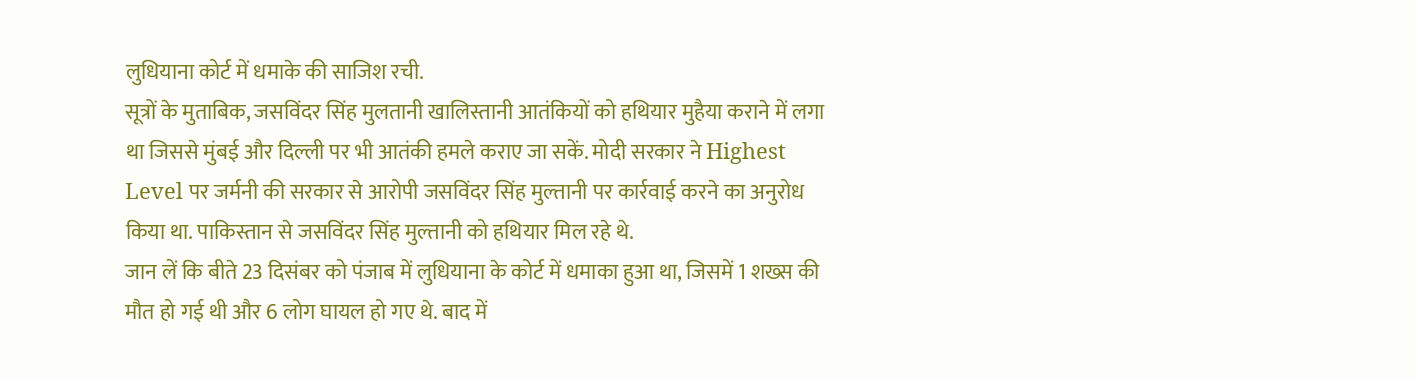लुधियाना कोर्ट में धमाके की साजिश रची.
सूत्रों के मुताबिक, जसविंदर सिंह मुलतानी खालिस्तानी आतंकियों को हथियार मुहैया कराने में लगा था जिससे मुंबई और दिल्ली पर भी आतंकी हमले कराए जा सकें. मोदी सरकार ने Highest Level पर जर्मनी की सरकार से आरोपी जसविंदर सिंह मुल्तानी पर कार्रवाई करने का अनुरोध किया था. पाकिस्तान से जसविंदर सिंह मुल्तानी को हथियार मिल रहे थे.
जान लें कि बीते 23 दिसंबर को पंजाब में लुधियाना के कोर्ट में धमाका हुआ था, जिसमें 1 शख्स की मौत हो गई थी और 6 लोग घायल हो गए थे. बाद में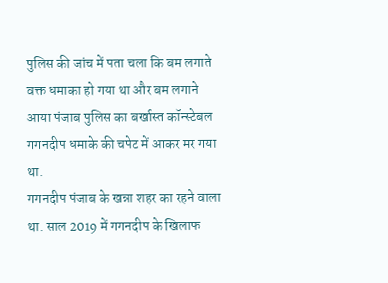पुलिस की जांच में पता चला कि बम लगाते वक्त धमाका हो गया था और बम लगाने आया पंजाब पुलिस का बर्खास्त कॉन्स्टेबल गगनदीप धमाके की चपेट में आकर मर गया था.
गगनदीप पंजाब के खन्ना शहर का रहने वाला था. साल 2019 में गगनदीप के खिलाफ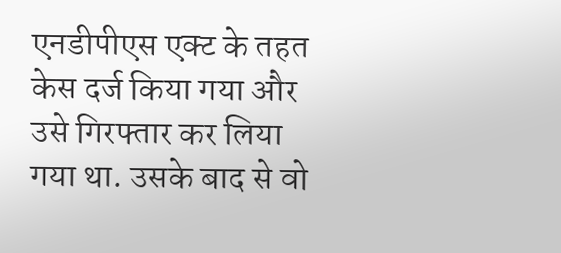एनडीपीएस एक्ट के तहत केस दर्ज किया गया और उसे गिरफ्तार कर लिया गया था. उसके बाद से वो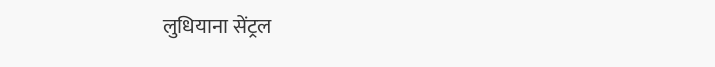लुधियाना सेंट्रल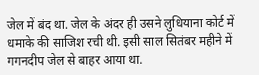जेल में बंद था. जेल के अंदर ही उसने लुधियाना कोर्ट में धमाके की साजिश रची थी. इसी साल सितंबर महीने में गगनदीप जेल से बाहर आया था.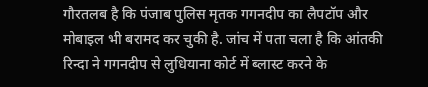गौरतलब है कि पंजाब पुलिस मृतक गगनदीप का लैपटॉप और मोबाइल भी बरामद कर चुकी है. जांच में पता चला है कि आंतकी रिन्दा ने गगनदीप से लुधियाना कोर्ट में ब्लास्ट करने के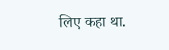लिए कहा था.